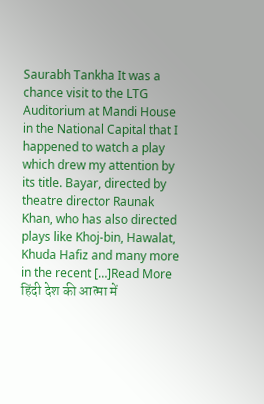Saurabh Tankha It was a chance visit to the LTG Auditorium at Mandi House in the National Capital that I happened to watch a play which drew my attention by its title. Bayar, directed by theatre director Raunak Khan, who has also directed plays like Khoj-bin, Hawalat, Khuda Hafiz and many more in the recent […]Read More
हिंदी देश की आत्मा में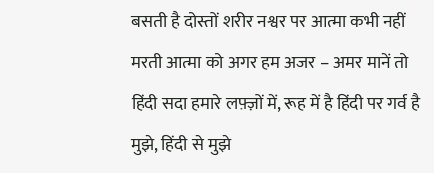बसती है दोस्तों शरीर नश्वर पर आत्मा कभी नहीं मरती आत्मा को अगर हम अजर – अमर मानें तो हिंदी सदा हमारे लफ़्ज़ों में, रूह में है हिंदी पर गर्व है मुझे, हिंदी से मुझे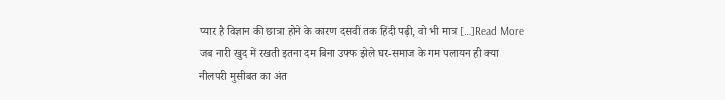प्यार है विज्ञान की छात्रा होने के कारण दसवीं तक हिंदी पढ़ी, वो भी मात्र […]Read More
जब नारी खुद में रखती इतना दम बिना उफ्फ झेले घर-समाज के गम पलायन ही क्या नीलपरी मुसीबत का अंत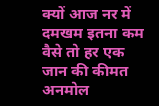क्यों आज नर में दमखम इतना कम वैसे तो हर एक जान की कीमत अनमोल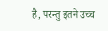है, परन्तु इतने उच्च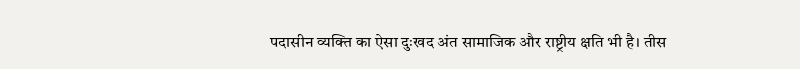पदासीन व्यक्ति का ऐसा दुःखद अंत सामाजिक और राष्ट्रीय क्षति भी है। तीस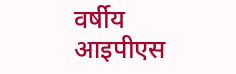वर्षीय आइपीएस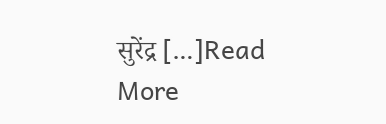सुरेंद्र […]Read More